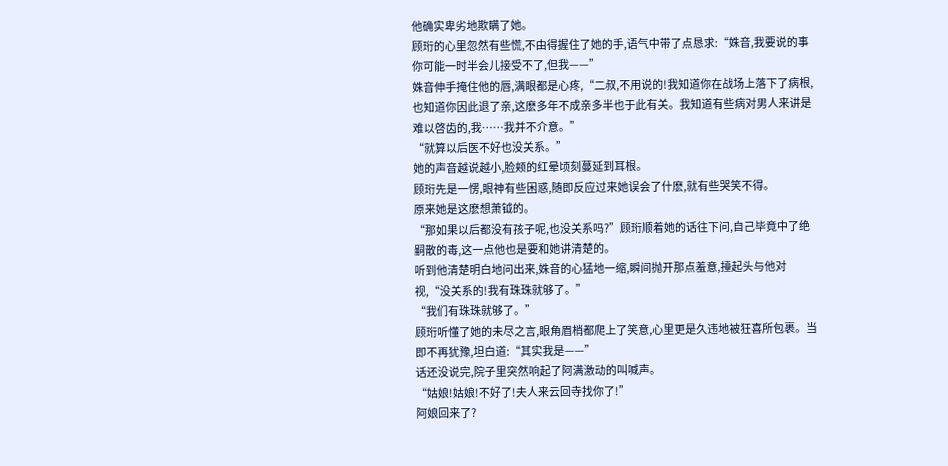他确实卑劣地欺瞒了她。
顾珩的心里忽然有些慌,不由得握住了她的手,语气中带了点恳求:“姝音,我要说的事你可能一时半会儿接受不了,但我——”
姝音伸手掩住他的唇,满眼都是心疼,“二叔,不用说的!我知道你在战场上落下了病根,也知道你因此退了亲,这麽多年不成亲多半也于此有关。我知道有些病对男人来讲是难以啓齿的,我……我并不介意。”
“就算以后医不好也没关系。”
她的声音越说越小,脸颊的红晕顷刻蔓延到耳根。
顾珩先是一愣,眼神有些困惑,随即反应过来她误会了什麽,就有些哭笑不得。
原来她是这麽想萧钺的。
“那如果以后都没有孩子呢,也没关系吗?”顾珩顺着她的话往下问,自己毕竟中了绝嗣散的毒,这一点他也是要和她讲清楚的。
听到他清楚明白地问出来,姝音的心猛地一缩,瞬间抛开那点羞意,擡起头与他对视,“没关系的!我有珠珠就够了。”
“我们有珠珠就够了。”
顾珩听懂了她的未尽之言,眼角眉梢都爬上了笑意,心里更是久违地被狂喜所包裹。当即不再犹豫,坦白道:“其实我是——”
话还没说完,院子里突然响起了阿满激动的叫喊声。
“姑娘!姑娘!不好了!夫人来云回寺找你了!”
阿娘回来了?